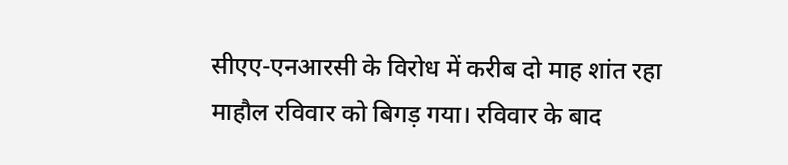सीएए-एनआरसी के विरोध में करीब दो माह शांत रहा माहौल रविवार को बिगड़ गया। रविवार के बाद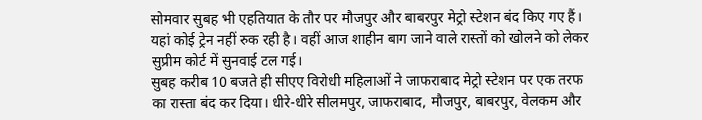सोमवार सुबह भी एहतियात के तौर पर मौजपुर और बाबरपुर मेट्रो स्टेशन बंद किए गए हैं। यहां कोई ट्रेन नहीं रुक रही है। वहीं आज शाहीन बाग जाने वाले रास्तों को खोलने को लेकर सुप्रीम कोर्ट में सुनवाई टल गई।
सुबह करीब 10 बजते ही सीएए विरोधी महिलाओं ने जाफराबाद मेट्रो स्टेशन पर एक तरफ का रास्ता बंद कर दिया। धीरे-धीरे सीलमपुर, जाफराबाद, मौजपुर, बाबरपुर, वेलकम और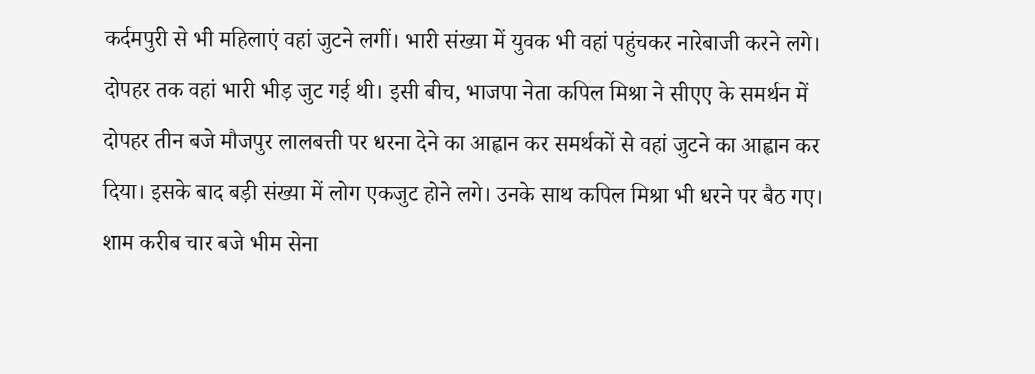कर्दमपुरी से भी महिलाएं वहां जुटने लगीं। भारी संख्या में युवक भी वहां पहुंचकर नारेबाजी करने लगे। दोपहर तक वहां भारी भीड़ जुट गई थी। इसी बीच, भाजपा नेता कपिल मिश्रा ने सीएए के समर्थन में दोपहर तीन बजे मौजपुर लालबत्ती पर धरना देने का आह्वान कर समर्थकों से वहां जुटने का आह्वान कर दिया। इसके बाद बड़ी संख्या में लोग एकजुट होने लगे। उनके साथ कपिल मिश्रा भी धरने पर बैठ गए। शाम करीब चार बजे भीम सेना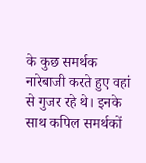के कुछ समर्थक नारेबाजी करते हुए वहां से गुजर रहे थे। इनके साथ कपिल समर्थकों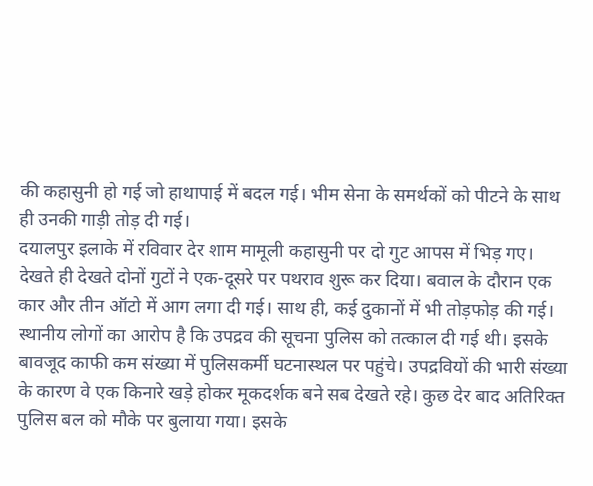की कहासुनी हो गई जो हाथापाई में बदल गई। भीम सेना के समर्थकों को पीटने के साथ ही उनकी गाड़ी तोड़ दी गई।
दयालपुर इलाके में रविवार देर शाम मामूली कहासुनी पर दो गुट आपस में भिड़ गए। देखते ही देखते दोनों गुटों ने एक-दूसरे पर पथराव शुरू कर दिया। बवाल के दौरान एक कार और तीन ऑटो में आग लगा दी गई। साथ ही, कई दुकानों में भी तोड़फोड़ की गई। स्थानीय लोगों का आरोप है कि उपद्रव की सूचना पुलिस को तत्काल दी गई थी। इसके बावजूद काफी कम संख्या में पुलिसकर्मी घटनास्थल पर पहुंचे। उपद्रवियों की भारी संख्या के कारण वे एक किनारे खड़े होकर मूकदर्शक बने सब देखते रहे। कुछ देर बाद अतिरिक्त पुलिस बल को मौके पर बुलाया गया। इसके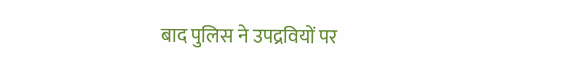बाद पुलिस ने उपद्रवियों पर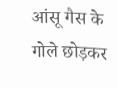आंसू गैस के गोले छोड़कर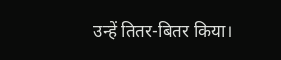उन्हें तितर-बितर किया।